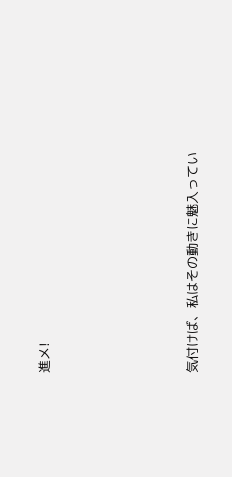進メ!






気付けば、私はその動きに魅入ってい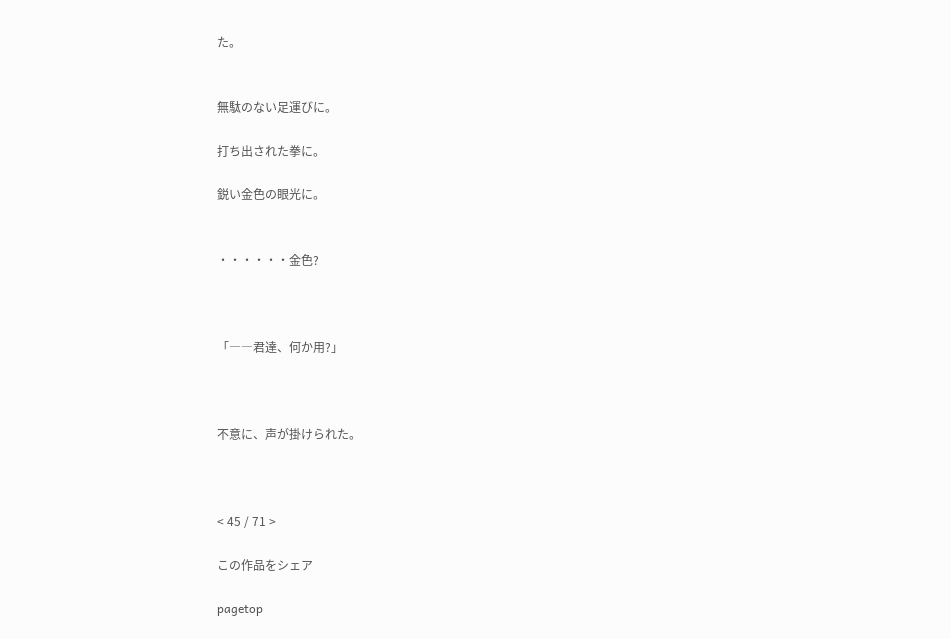た。


無駄のない足運びに。

打ち出された拳に。

鋭い金色の眼光に。


・・・・・・金色?



「――君達、何か用?」



不意に、声が掛けられた。



< 45 / 71 >

この作品をシェア

pagetop